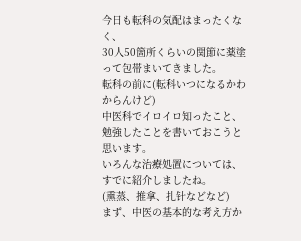今日も転科の気配はまったくなく、
30人50箇所くらいの関節に薬塗って包帯まいてきました。
転科の前に(転科いつになるかわからんけど)
中医科でイロイロ知ったこと、勉強したことを書いておこうと思います。
いろんな治療処置については、すでに紹介しましたね。
(熏蒸、推拿、扎针などなど)
まず、中医の基本的な考え方か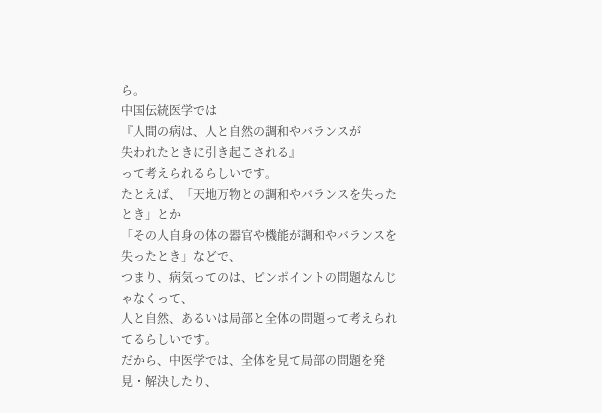ら。
中国伝統医学では
『人間の病は、人と自然の調和やバランスが
失われたときに引き起こされる』
って考えられるらしいです。
たとえば、「天地万物との調和やバランスを失ったとき」とか
「その人自身の体の器官や機能が調和やバランスを失ったとき」などで、
つまり、病気ってのは、ピンポイントの問題なんじゃなくって、
人と自然、あるいは局部と全体の問題って考えられてるらしいです。
だから、中医学では、全体を見て局部の問題を発見・解決したり、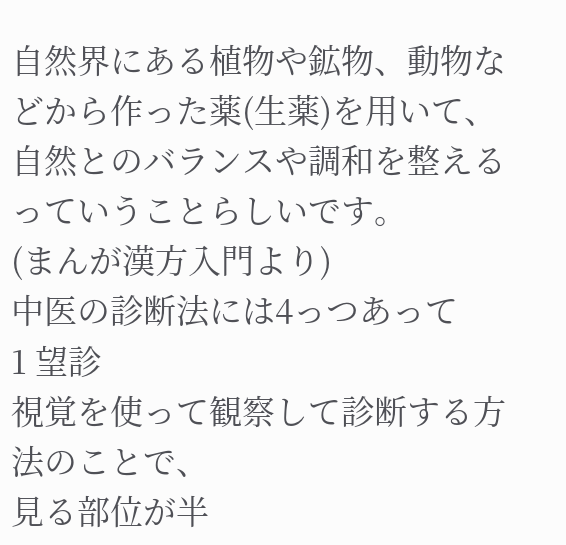自然界にある植物や鉱物、動物などから作った薬(生薬)を用いて、
自然とのバランスや調和を整える
っていうことらしいです。
(まんが漢方入門より)
中医の診断法には4っつあって
1 望診
視覚を使って観察して診断する方法のことで、
見る部位が半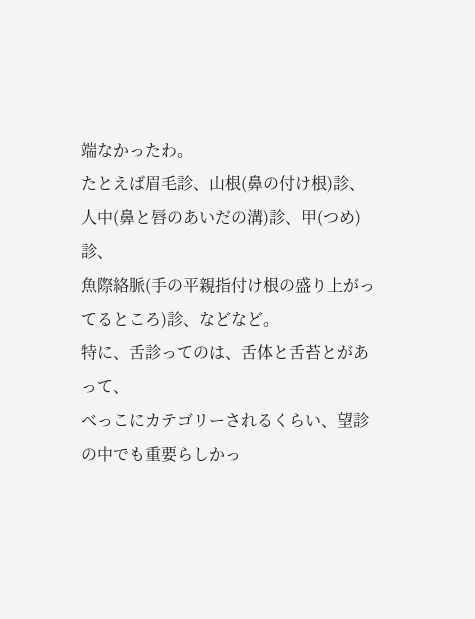端なかったわ。
たとえば眉毛診、山根(鼻の付け根)診、
人中(鼻と唇のあいだの溝)診、甲(つめ)診、
魚際絡脈(手の平親指付け根の盛り上がってるところ)診、などなど。
特に、舌診ってのは、舌体と舌苔とがあって、
べっこにカテゴリーされるくらい、望診の中でも重要らしかっ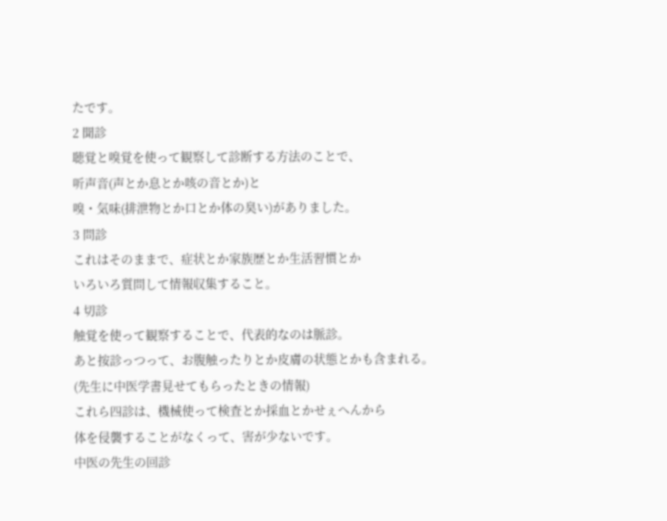たです。
2 聞診
聴覚と嗅覚を使って観察して診断する方法のことで、
听声音(声とか息とか咳の音とか)と
嗅・気味(排泄物とか口とか体の臭い)がありました。
3 問診
これはそのままで、症状とか家族歴とか生活習慣とか
いろいろ質問して情報収集すること。
4 切診
触覚を使って観察することで、代表的なのは脈診。
あと按診っつって、お腹触ったりとか皮膚の状態とかも含まれる。
(先生に中医学書見せてもらったときの情報)
これら四診は、機械使って検査とか採血とかせぇへんから
体を侵襲することがなくって、害が少ないです。
中医の先生の回診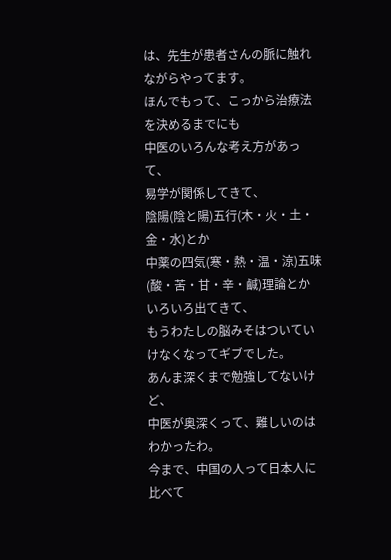は、先生が患者さんの脈に触れながらやってます。
ほんでもって、こっから治療法を決めるまでにも
中医のいろんな考え方があって、
易学が関係してきて、
陰陽(陰と陽)五行(木・火・土・金・水)とか
中薬の四気(寒・熱・温・涼)五味(酸・苦・甘・辛・鹹)理論とか
いろいろ出てきて、
もうわたしの脳みそはついていけなくなってギブでした。
あんま深くまで勉強してないけど、
中医が奥深くって、難しいのはわかったわ。
今まで、中国の人って日本人に比べて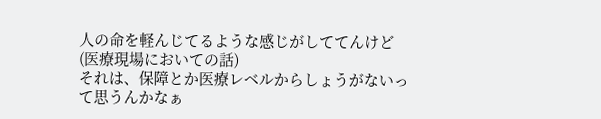人の命を軽んじてるような感じがしててんけど
(医療現場においての話)
それは、保障とか医療レベルからしょうがないって思うんかなぁ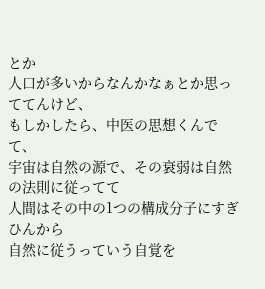とか
人口が多いからなんかなぁとか思っててんけど、
もしかしたら、中医の思想くんでて、
宇宙は自然の源で、その衰弱は自然の法則に従ってて
人間はその中の1つの構成分子にすぎひんから
自然に従うっていう自覚を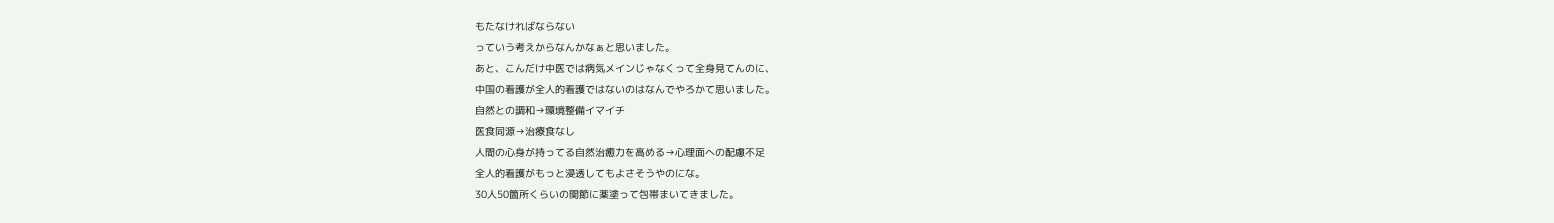もたなければならない
っていう考えからなんかなぁと思いました。
あと、こんだけ中医では病気メインじゃなくって全身見てんのに、
中国の看護が全人的看護ではないのはなんでやろかて思いました。
自然との調和→環境整備イマイチ
医食同源→治療食なし
人間の心身が持ってる自然治癒力を高める→心理面への配慮不足
全人的看護がもっと浸透してもよさそうやのにな。
30人50箇所くらいの関節に薬塗って包帯まいてきました。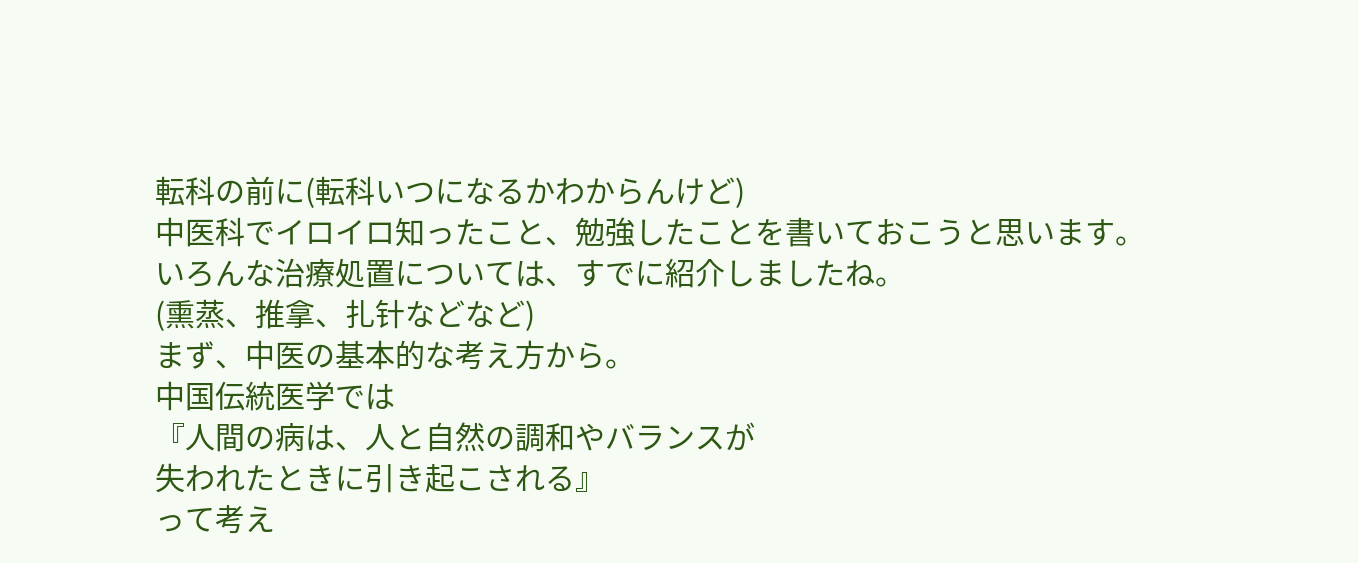転科の前に(転科いつになるかわからんけど)
中医科でイロイロ知ったこと、勉強したことを書いておこうと思います。
いろんな治療処置については、すでに紹介しましたね。
(熏蒸、推拿、扎针などなど)
まず、中医の基本的な考え方から。
中国伝統医学では
『人間の病は、人と自然の調和やバランスが
失われたときに引き起こされる』
って考え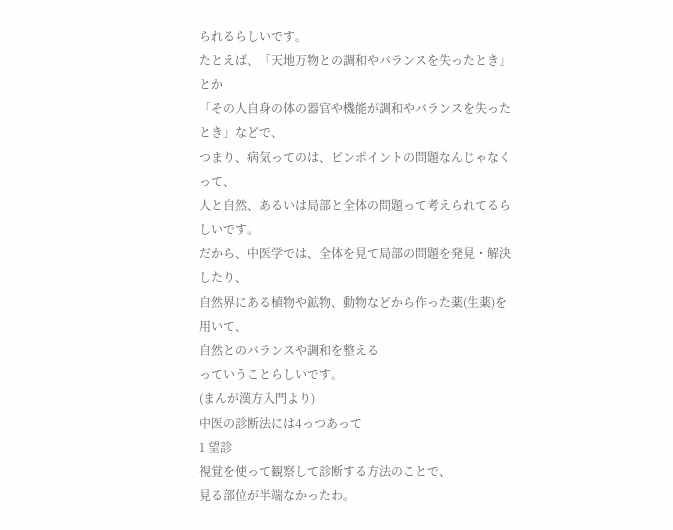られるらしいです。
たとえば、「天地万物との調和やバランスを失ったとき」とか
「その人自身の体の器官や機能が調和やバランスを失ったとき」などで、
つまり、病気ってのは、ピンポイントの問題なんじゃなくって、
人と自然、あるいは局部と全体の問題って考えられてるらしいです。
だから、中医学では、全体を見て局部の問題を発見・解決したり、
自然界にある植物や鉱物、動物などから作った薬(生薬)を用いて、
自然とのバランスや調和を整える
っていうことらしいです。
(まんが漢方入門より)
中医の診断法には4っつあって
1 望診
視覚を使って観察して診断する方法のことで、
見る部位が半端なかったわ。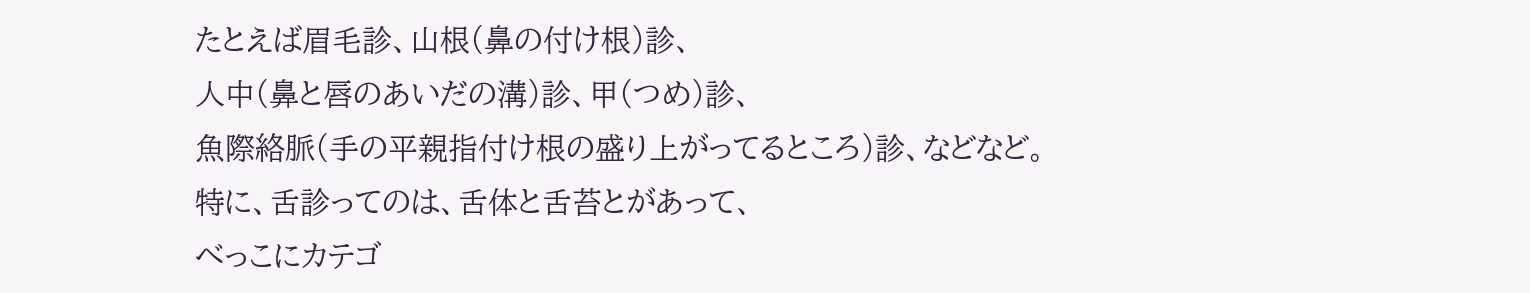たとえば眉毛診、山根(鼻の付け根)診、
人中(鼻と唇のあいだの溝)診、甲(つめ)診、
魚際絡脈(手の平親指付け根の盛り上がってるところ)診、などなど。
特に、舌診ってのは、舌体と舌苔とがあって、
べっこにカテゴ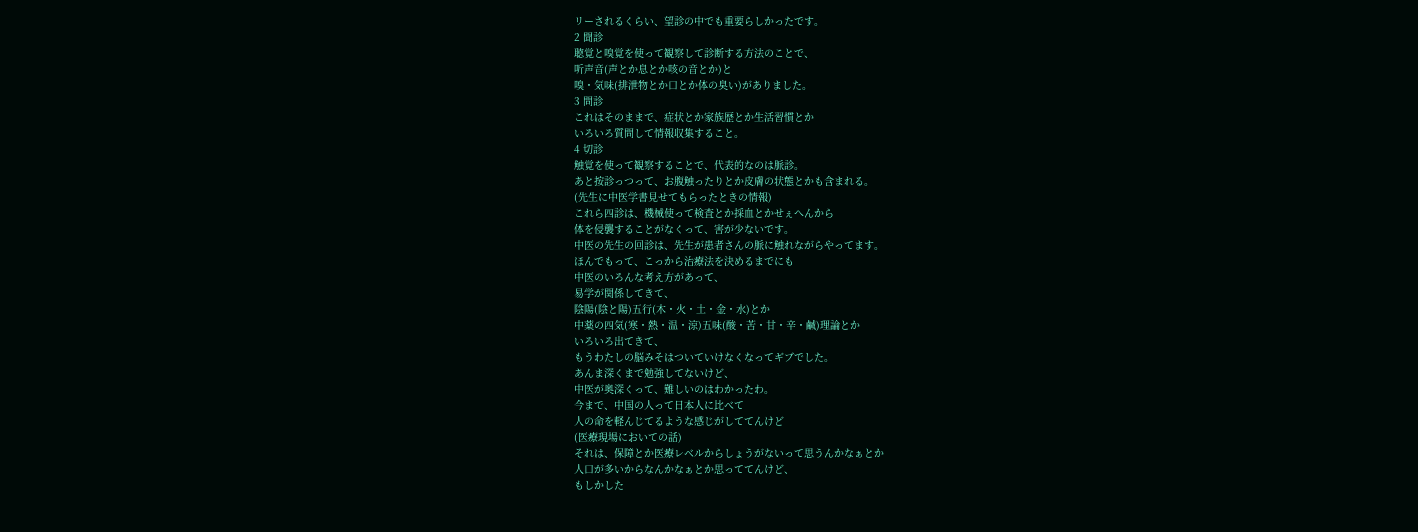リーされるくらい、望診の中でも重要らしかったです。
2 聞診
聴覚と嗅覚を使って観察して診断する方法のことで、
听声音(声とか息とか咳の音とか)と
嗅・気味(排泄物とか口とか体の臭い)がありました。
3 問診
これはそのままで、症状とか家族歴とか生活習慣とか
いろいろ質問して情報収集すること。
4 切診
触覚を使って観察することで、代表的なのは脈診。
あと按診っつって、お腹触ったりとか皮膚の状態とかも含まれる。
(先生に中医学書見せてもらったときの情報)
これら四診は、機械使って検査とか採血とかせぇへんから
体を侵襲することがなくって、害が少ないです。
中医の先生の回診は、先生が患者さんの脈に触れながらやってます。
ほんでもって、こっから治療法を決めるまでにも
中医のいろんな考え方があって、
易学が関係してきて、
陰陽(陰と陽)五行(木・火・土・金・水)とか
中薬の四気(寒・熱・温・涼)五味(酸・苦・甘・辛・鹹)理論とか
いろいろ出てきて、
もうわたしの脳みそはついていけなくなってギブでした。
あんま深くまで勉強してないけど、
中医が奥深くって、難しいのはわかったわ。
今まで、中国の人って日本人に比べて
人の命を軽んじてるような感じがしててんけど
(医療現場においての話)
それは、保障とか医療レベルからしょうがないって思うんかなぁとか
人口が多いからなんかなぁとか思っててんけど、
もしかした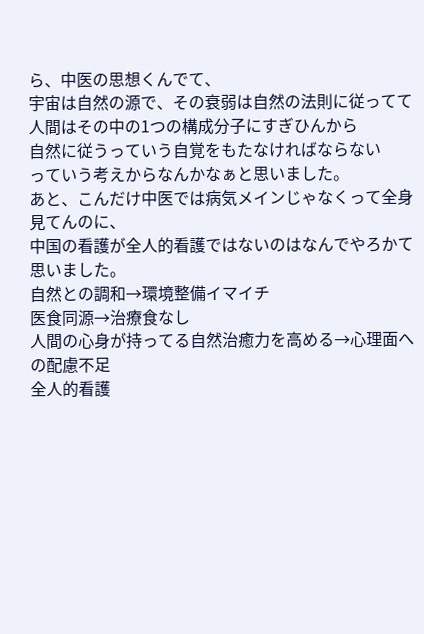ら、中医の思想くんでて、
宇宙は自然の源で、その衰弱は自然の法則に従ってて
人間はその中の1つの構成分子にすぎひんから
自然に従うっていう自覚をもたなければならない
っていう考えからなんかなぁと思いました。
あと、こんだけ中医では病気メインじゃなくって全身見てんのに、
中国の看護が全人的看護ではないのはなんでやろかて思いました。
自然との調和→環境整備イマイチ
医食同源→治療食なし
人間の心身が持ってる自然治癒力を高める→心理面への配慮不足
全人的看護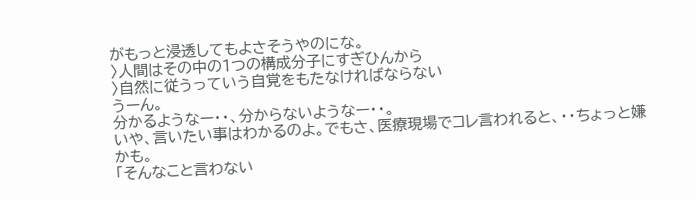がもっと浸透してもよさそうやのにな。
〉人間はその中の1つの構成分子にすぎひんから
〉自然に従うっていう自覚をもたなければならない
うーん。
分かるようなー・・、分からないようなー・・。
いや、言いたい事はわかるのよ。でもさ、医療現場でコレ言われると、・・ちょっと嫌かも。
「そんなこと言わない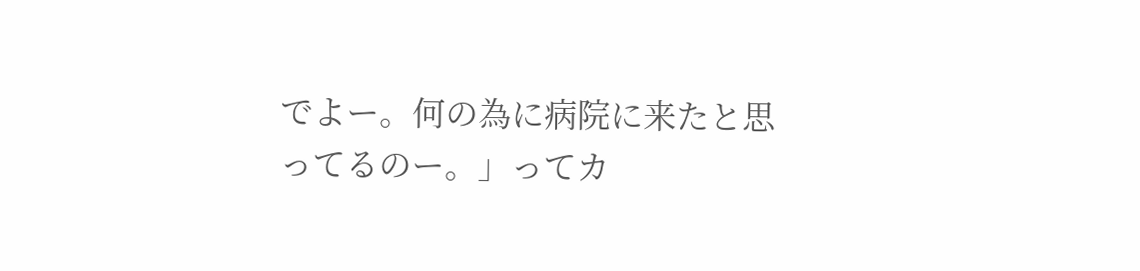でよー。何の為に病院に来たと思ってるのー。」ってカ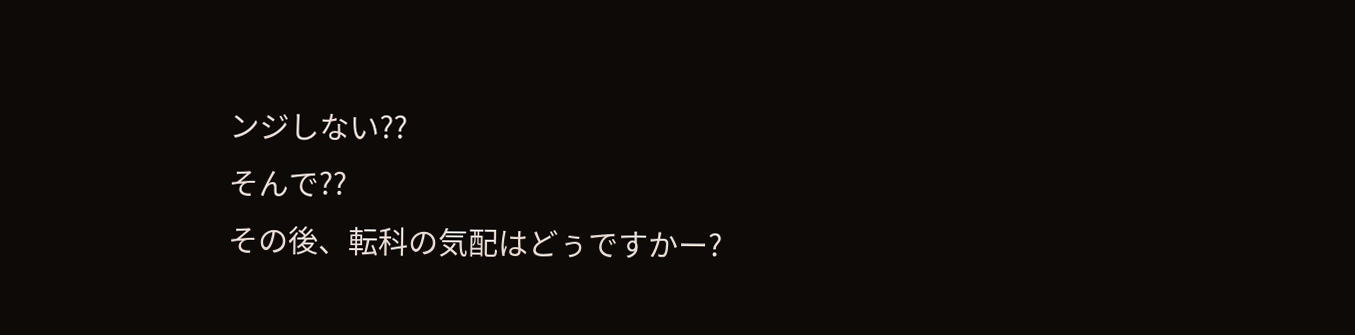ンジしない??
そんで??
その後、転科の気配はどぅですかー?